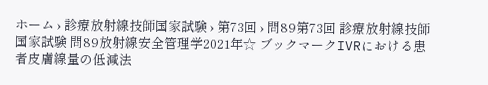ホーム › 診療放射線技師国家試験 › 第73回 › 問89第73回 診療放射線技師国家試験 問89放射線安全管理学2021年☆ ブックマークIVRにおける患者皮膚線量の低減法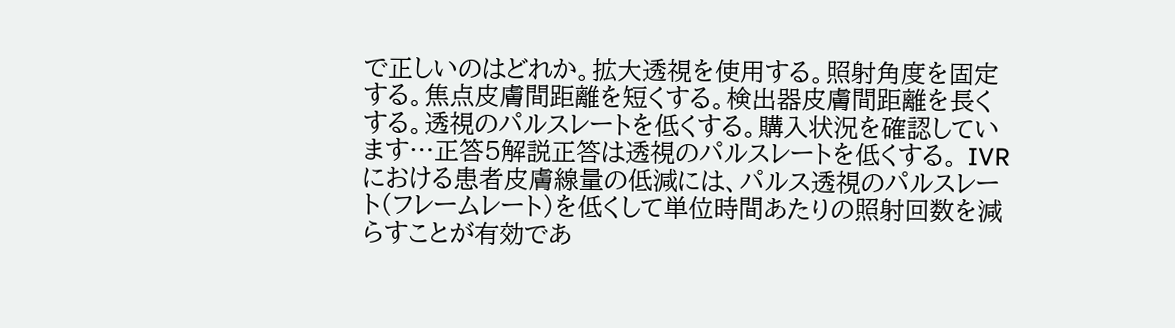で正しいのはどれか。拡大透視を使用する。照射角度を固定する。焦点皮膚間距離を短くする。検出器皮膚間距離を長くする。透視のパルスレートを低くする。購入状況を確認しています…正答5解説正答は透視のパルスレートを低くする。 IVRにおける患者皮膚線量の低減には、パルス透視のパルスレート(フレームレート)を低くして単位時間あたりの照射回数を減らすことが有効であ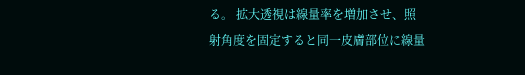る。 拡大透視は線量率を増加させ、照射角度を固定すると同一皮膚部位に線量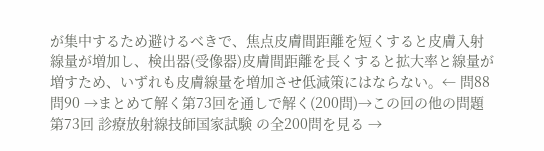が集中するため避けるべきで、焦点皮膚間距離を短くすると皮膚入射線量が増加し、検出器(受像器)皮膚間距離を長くすると拡大率と線量が増すため、いずれも皮膚線量を増加させ低減策にはならない。← 問88問90 →まとめて解く第73回を通しで解く(200問)→この回の他の問題第73回 診療放射線技師国家試験 の全200問を見る →